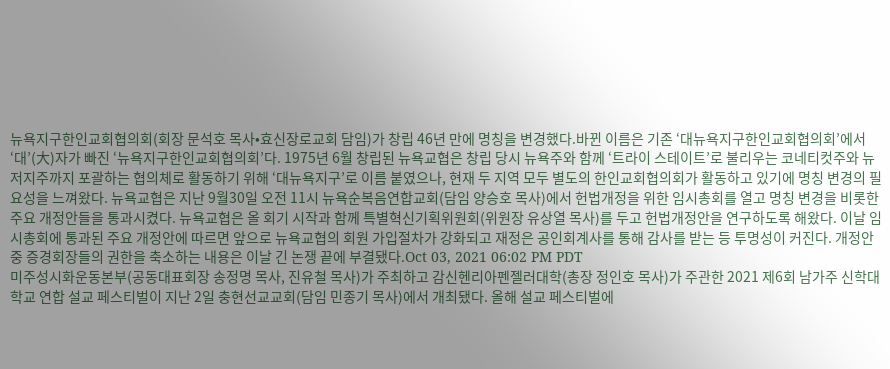뉴욕지구한인교회협의회(회장 문석호 목사•효신장로교회 담임)가 창립 46년 만에 명칭을 변경했다.바뀐 이름은 기존 ‘대뉴욕지구한인교회협의회’에서 ‘대’(大)자가 빠진 ‘뉴욕지구한인교회협의회’다. 1975년 6월 창립된 뉴욕교협은 창립 당시 뉴욕주와 함께 ‘트라이 스테이트’로 불리우는 코네티컷주와 뉴저지주까지 포괄하는 협의체로 활동하기 위해 ‘대뉴욕지구’로 이름 붙였으나, 현재 두 지역 모두 별도의 한인교회협의회가 활동하고 있기에 명칭 변경의 필요성을 느껴왔다. 뉴욕교협은 지난 9월30일 오전 11시 뉴욕순복음연합교회(담임 양승호 목사)에서 헌법개정을 위한 임시총회를 열고 명칭 변경을 비롯한 주요 개정안들을 통과시켰다. 뉴욕교협은 올 회기 시작과 함께 특별혁신기획위원회(위원장 유상열 목사)를 두고 헌법개정안을 연구하도록 해왔다. 이날 임시총회에 통과된 주요 개정안에 따르면 앞으로 뉴욕교협의 회원 가입절차가 강화되고 재정은 공인회계사를 통해 감사를 받는 등 투명성이 커진다. 개정안 중 증경회장들의 권한을 축소하는 내용은 이날 긴 논쟁 끝에 부결됐다.Oct 03, 2021 06:02 PM PDT
미주성시화운동본부(공동대표회장 송정명 목사, 진유철 목사)가 주최하고 감신헨리아펜젤러대학(총장 정인호 목사)가 주관한 2021 제6회 남가주 신학대학교 연합 설교 페스티벌이 지난 2일 충현선교교회(담임 민종기 목사)에서 개최됐다. 올해 설교 페스티벌에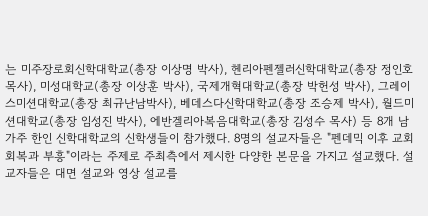는 미주장로회신학대학교(총장 이상명 박사), 헨리아펜젤러신학대학교(총장 정인호 목사), 미성대학교(총장 이상훈 박사), 국제개혁대학교(총장 박헌성 박사), 그레이스미션대학교(총장 최규난남박사), 베데스다신학대학교(총장 조승제 박사), 월드미션대학교(총장 임성진 박사), 에반겔리아복음대학교(총장 김성수 목사) 등 8개 남가주 한인 신학대학교의 신학생들이 참가했다. 8명의 설교자들은 "펜데믹 이후 교회 회복과 부흥"이라는 주제로 주최측에서 제시한 다양한 본문을 가지고 설교했다. 설교자들은 대면 설교와 영상 설교를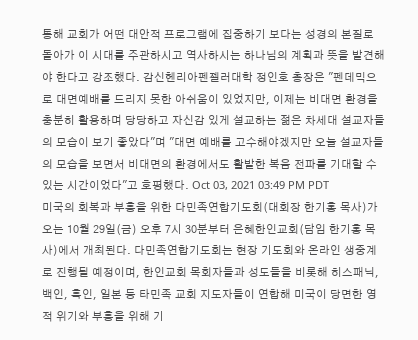통해 교회가 어떤 대안적 프로그램에 집중하기 보다는 성경의 본질로 돌아가 이 시대를 주관하시고 역사하시는 하나님의 계획과 뜻을 발견해야 한다고 강조했다. 감신헨리아펜젤러대학 정인호 총장은 "펜데믹으로 대면예배를 드리지 못한 아쉬움이 있었지만, 이제는 비대면 환경을 충분히 활용하며 당당하고 자신감 있게 설교하는 젊은 차세대 설교자들의 모습이 보기 좋았다"며 "대면 예배를 고수해야겠지만 오늘 설교자들의 모습을 보면서 비대면의 환경에서도 활발한 복음 전파를 기대할 수 있는 시간이었다"고 호평했다. Oct 03, 2021 03:49 PM PDT
미국의 회복과 부흥을 위한 다민족연합기도회(대회장 한기홍 목사)가 오는 10월 29일(금) 오후 7시 30분부터 은혜한인교회(담임 한기홍 목사)에서 개최된다. 다민족연합기도회는 현장 기도회와 온라인 생중계로 진행될 예정이며, 한인교회 목회자들과 성도들을 비롯해 히스패닉, 백인, 흑인, 일본 등 타민족 교회 지도자들이 연합해 미국이 당면한 영적 위기와 부흥을 위해 기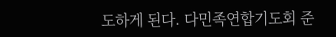도하게 된다. 다민족연합기도회 준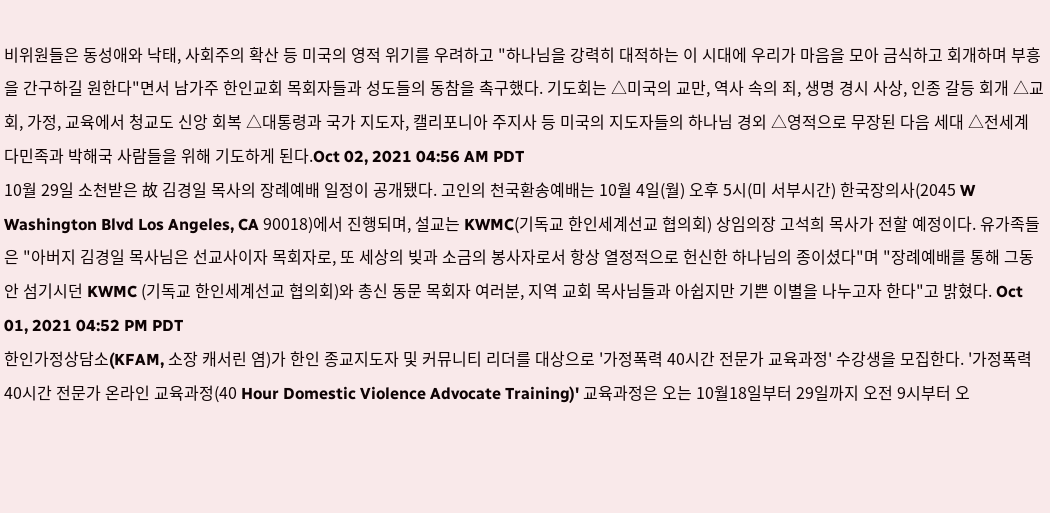비위원들은 동성애와 낙태, 사회주의 확산 등 미국의 영적 위기를 우려하고 "하나님을 강력히 대적하는 이 시대에 우리가 마음을 모아 금식하고 회개하며 부흥을 간구하길 원한다"면서 남가주 한인교회 목회자들과 성도들의 동참을 촉구했다. 기도회는 △미국의 교만, 역사 속의 죄, 생명 경시 사상, 인종 갈등 회개 △교회, 가정, 교육에서 청교도 신앙 회복 △대통령과 국가 지도자, 캘리포니아 주지사 등 미국의 지도자들의 하나님 경외 △영적으로 무장된 다음 세대 △전세계 다민족과 박해국 사람들을 위해 기도하게 된다.Oct 02, 2021 04:56 AM PDT
10월 29일 소천받은 故 김경일 목사의 장례예배 일정이 공개됐다. 고인의 천국환송예배는 10월 4일(월) 오후 5시(미 서부시간) 한국장의사(2045 W Washington Blvd Los Angeles, CA 90018)에서 진행되며, 설교는 KWMC(기독교 한인세계선교 협의회) 상임의장 고석희 목사가 전할 예정이다. 유가족들은 "아버지 김경일 목사님은 선교사이자 목회자로, 또 세상의 빚과 소금의 봉사자로서 항상 열정적으로 헌신한 하나님의 종이셨다"며 "장례예배를 통해 그동안 섬기시던 KWMC (기독교 한인세계선교 협의회)와 총신 동문 목회자 여러분, 지역 교회 목사님들과 아쉽지만 기쁜 이별을 나누고자 한다"고 밝혔다. Oct 01, 2021 04:52 PM PDT
한인가정상담소(KFAM, 소장 캐서린 염)가 한인 종교지도자 및 커뮤니티 리더를 대상으로 '가정폭력 40시간 전문가 교육과정' 수강생을 모집한다. '가정폭력 40시간 전문가 온라인 교육과정(40 Hour Domestic Violence Advocate Training)' 교육과정은 오는 10월18일부터 29일까지 오전 9시부터 오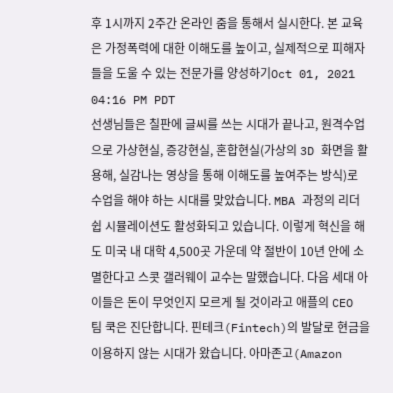후 1시까지 2주간 온라인 줌을 통해서 실시한다. 본 교육은 가정폭력에 대한 이해도를 높이고, 실제적으로 피해자들을 도울 수 있는 전문가를 양성하기Oct 01, 2021 04:16 PM PDT
선생님들은 칠판에 글씨를 쓰는 시대가 끝나고, 원격수업으로 가상현실, 증강현실, 혼합현실(가상의 3D 화면을 활용해, 실감나는 영상을 통해 이해도를 높여주는 방식)로 수업을 해야 하는 시대를 맞았습니다. MBA 과정의 리더쉽 시뮬레이션도 활성화되고 있습니다. 이렇게 혁신을 해도 미국 내 대학 4,500곳 가운데 약 절반이 10년 안에 소멸한다고 스콧 갤러웨이 교수는 말했습니다. 다음 세대 아이들은 돈이 무엇인지 모르게 될 것이라고 애플의 CEO 팀 쿡은 진단합니다. 핀테크(Fintech)의 발달로 현금을 이용하지 않는 시대가 왔습니다. 아마존고(Amazon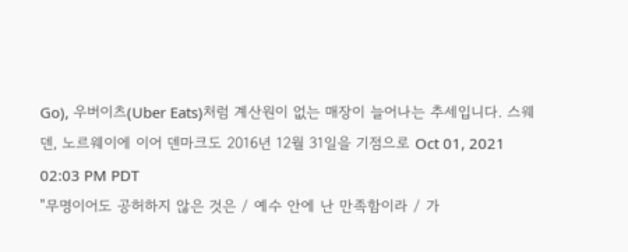Go), 우버이츠(Uber Eats)처럼 계산원이 없는 매장이 늘어나는 추세입니다. 스웨덴, 노르웨이에 이어 덴마크도 2016년 12월 31일을 기점으로 Oct 01, 2021 02:03 PM PDT
"무명이어도 공허하지 않은 것은 / 예수 안에 난 만족함이라 / 가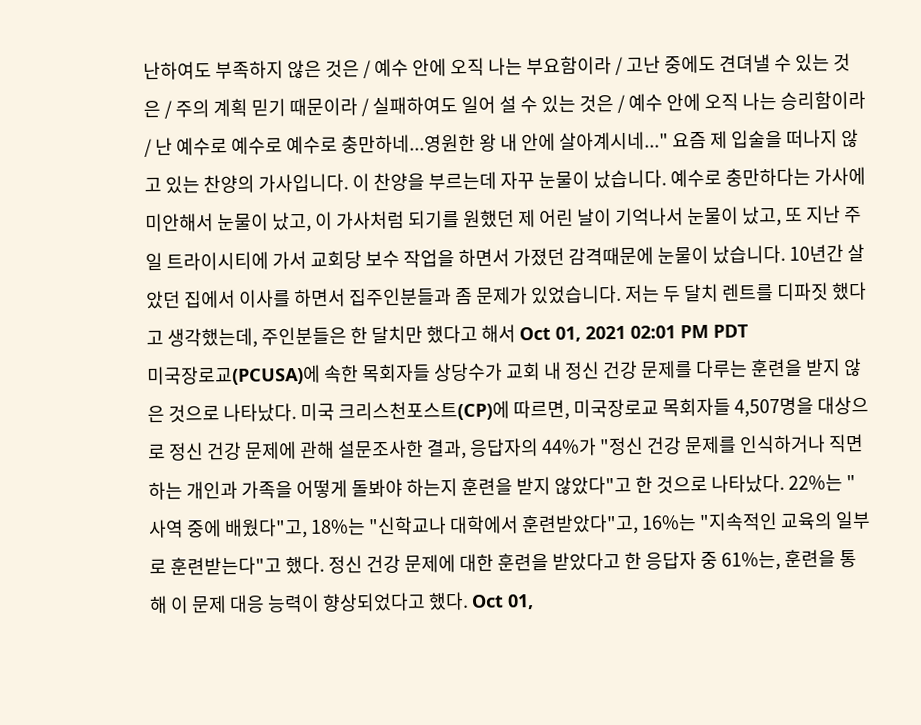난하여도 부족하지 않은 것은 / 예수 안에 오직 나는 부요함이라 / 고난 중에도 견뎌낼 수 있는 것은 / 주의 계획 믿기 때문이라 / 실패하여도 일어 설 수 있는 것은 / 예수 안에 오직 나는 승리함이라 / 난 예수로 예수로 예수로 충만하네...영원한 왕 내 안에 살아계시네..." 요즘 제 입술을 떠나지 않고 있는 찬양의 가사입니다. 이 찬양을 부르는데 자꾸 눈물이 났습니다. 예수로 충만하다는 가사에 미안해서 눈물이 났고, 이 가사처럼 되기를 원했던 제 어린 날이 기억나서 눈물이 났고, 또 지난 주일 트라이시티에 가서 교회당 보수 작업을 하면서 가졌던 감격때문에 눈물이 났습니다. 10년간 살았던 집에서 이사를 하면서 집주인분들과 좀 문제가 있었습니다. 저는 두 달치 렌트를 디파짓 했다고 생각했는데, 주인분들은 한 달치만 했다고 해서 Oct 01, 2021 02:01 PM PDT
미국장로교(PCUSA)에 속한 목회자들 상당수가 교회 내 정신 건강 문제를 다루는 훈련을 받지 않은 것으로 나타났다. 미국 크리스천포스트(CP)에 따르면, 미국장로교 목회자들 4,507명을 대상으로 정신 건강 문제에 관해 설문조사한 결과, 응답자의 44%가 "정신 건강 문제를 인식하거나 직면하는 개인과 가족을 어떻게 돌봐야 하는지 훈련을 받지 않았다"고 한 것으로 나타났다. 22%는 "사역 중에 배웠다"고, 18%는 "신학교나 대학에서 훈련받았다"고, 16%는 "지속적인 교육의 일부로 훈련받는다"고 했다. 정신 건강 문제에 대한 훈련을 받았다고 한 응답자 중 61%는, 훈련을 통해 이 문제 대응 능력이 향상되었다고 했다. Oct 01,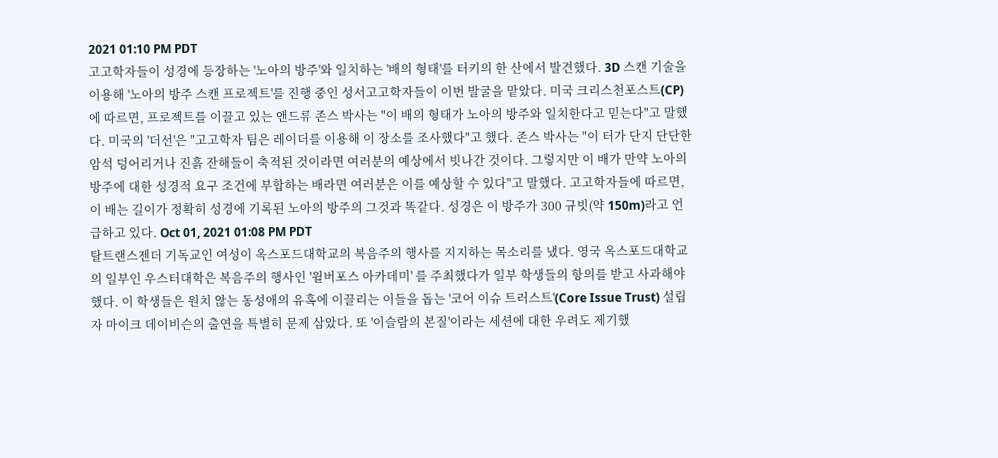2021 01:10 PM PDT
고고학자들이 성경에 등장하는 '노아의 방주'와 일치하는 '배의 형태'를 터키의 한 산에서 발견했다. 3D 스캔 기술을 이용해 '노아의 방주 스캔 프로젝트'를 진행 중인 성서고고학자들이 이번 발굴을 맡았다. 미국 크리스천포스트(CP)에 따르면, 프로젝트를 이끌고 있는 앤드류 존스 박사는 "이 배의 형태가 노아의 방주와 일치한다고 믿는다"고 말했다. 미국의 '더선'은 "고고학자 팀은 레이더를 이용해 이 장소를 조사했다"고 했다. 존스 박사는 "이 터가 단지 단단한 암석 덩어리거나 진흙 잔해들이 축적된 것이라면 여러분의 예상에서 빗나간 것이다. 그렇지만 이 배가 만약 노아의 방주에 대한 성경적 요구 조건에 부합하는 배라면 여러분은 이를 예상할 수 있다"고 말했다. 고고학자들에 따르면, 이 배는 길이가 정확히 성경에 기록된 노아의 방주의 그것과 똑같다. 성경은 이 방주가 300 규빗(약 150m)라고 언급하고 있다. Oct 01, 2021 01:08 PM PDT
탈트랜스젠더 기독교인 여성이 옥스포드대학교의 복음주의 행사를 지지하는 목소리를 냈다. 영국 옥스포드대학교의 일부인 우스터대학은 복음주의 행사인 '윌버포스 아카데미' 를 주최했다가 일부 학생들의 항의를 받고 사과해야 했다. 이 학생들은 원치 않는 동성애의 유혹에 이끌리는 이들을 돕는 '코어 이슈 트러스트'(Core Issue Trust) 설립자 마이크 데이비슨의 출연을 특별히 문제 삼았다. 또 '이슬람의 본질'이라는 세션에 대한 우려도 제기했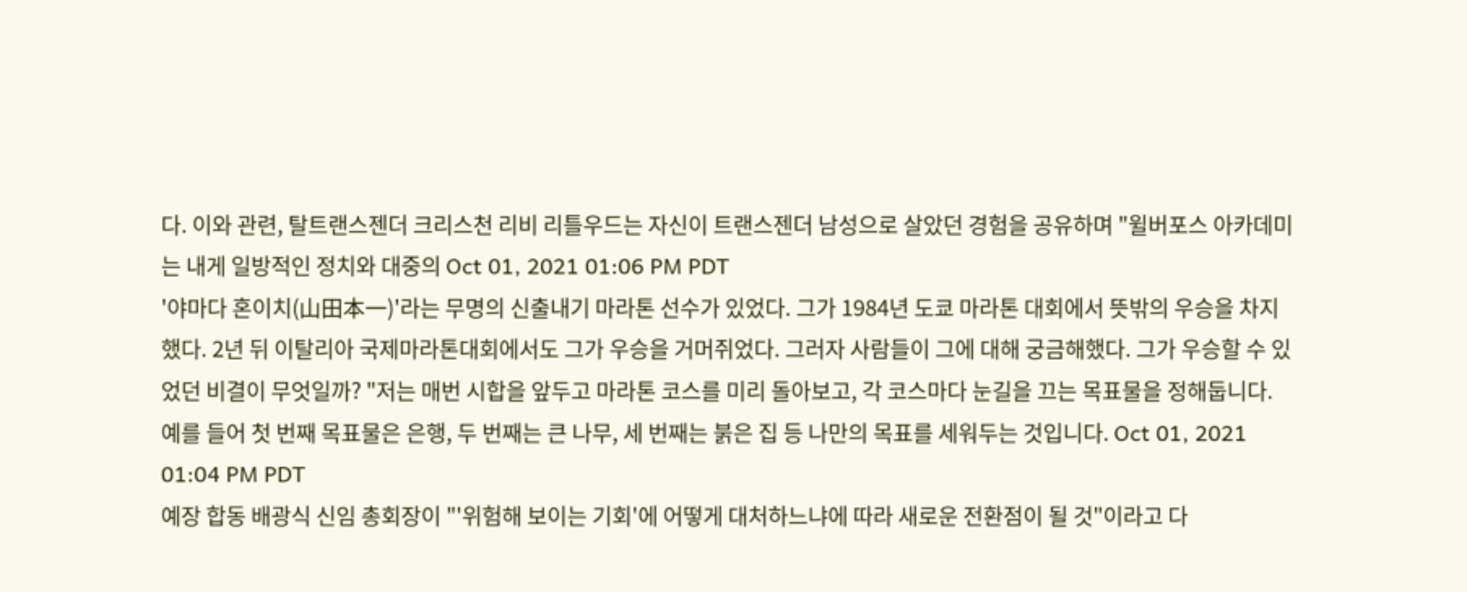다. 이와 관련, 탈트랜스젠더 크리스천 리비 리틀우드는 자신이 트랜스젠더 남성으로 살았던 경험을 공유하며 "윌버포스 아카데미는 내게 일방적인 정치와 대중의 Oct 01, 2021 01:06 PM PDT
'야마다 혼이치(山田本一)'라는 무명의 신출내기 마라톤 선수가 있었다. 그가 1984년 도쿄 마라톤 대회에서 뜻밖의 우승을 차지했다. 2년 뒤 이탈리아 국제마라톤대회에서도 그가 우승을 거머쥐었다. 그러자 사람들이 그에 대해 궁금해했다. 그가 우승할 수 있었던 비결이 무엇일까? "저는 매번 시합을 앞두고 마라톤 코스를 미리 돌아보고, 각 코스마다 눈길을 끄는 목표물을 정해둡니다. 예를 들어 첫 번째 목표물은 은행, 두 번째는 큰 나무, 세 번째는 붉은 집 등 나만의 목표를 세워두는 것입니다. Oct 01, 2021 01:04 PM PDT
예장 합동 배광식 신임 총회장이 "'위험해 보이는 기회'에 어떻게 대처하느냐에 따라 새로운 전환점이 될 것"이라고 다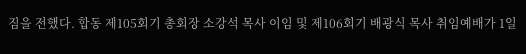짐을 전했다. 합동 제105회기 총회장 소강석 목사 이임 및 제106회기 배광식 목사 취임예배가 1일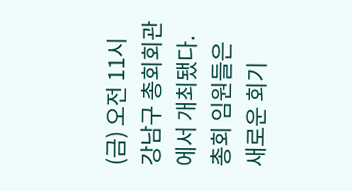(금) 오전 11시 강남구 총회회관에서 개최됐다. 총회 임원들은 새로운 회기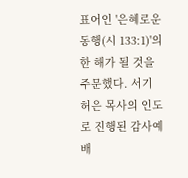표어인 '은혜로운 동행(시 133:1)'의 한 해가 될 것을 주문했다. 서기 허은 목사의 인도로 진행된 감사예배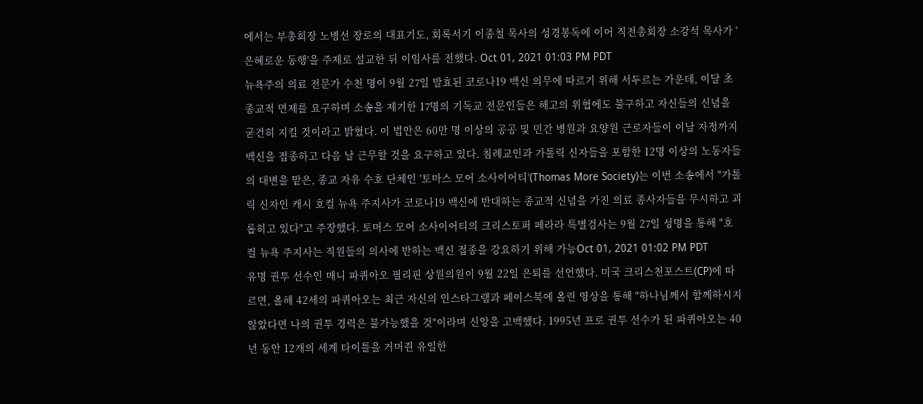에서는 부총회장 노병선 장로의 대표기도, 회록서기 이종철 목사의 성경봉독에 이어 직전총회장 소강석 목사가 '은혜로운 동행'을 주제로 설교한 뒤 이임사를 전했다. Oct 01, 2021 01:03 PM PDT
뉴욕주의 의료 전문가 수천 명이 9월 27일 발효된 코로나19 백신 의무에 따르기 위해 서두르는 가운데, 이달 초 종교적 면제를 요구하며 소송을 제기한 17명의 기독교 전문인들은 해고의 위협에도 불구하고 자신들의 신념을 굳건히 지킬 것이라고 밝혔다. 이 법안은 60만 명 이상의 공공 및 민간 병원과 요양원 근로자들이 이날 자정까지 백신을 접종하고 다음 날 근무할 것을 요구하고 있다. 침례교인과 가톨릭 신자들을 포함한 12명 이상의 노동자들의 대변을 맡은, 종교 자유 수호 단체인 '토마스 모어 소사이어티'(Thomas More Society)는 이번 소송에서 "가톨릭 신자인 캐시 호컬 뉴욕 주지사가 코로나19 백신에 반대하는 종교적 신념을 가진 의료 종사자들을 무시하고 괴롭히고 있다"고 주장했다. 토머스 모어 소사이어티의 크리스토퍼 페라라 특별검사는 9월 27일 성명을 통해 "호컬 뉴욕 주지사는 직원들의 의사에 반하는 백신 접종을 강요하기 위해 가능Oct 01, 2021 01:02 PM PDT
유명 권투 선수인 매니 파퀴아오 필리핀 상원의원이 9월 22일 은퇴를 선언했다. 미국 크리스천포스트(CP)에 따르면, 올해 42세의 파퀴아오는 최근 자신의 인스타그램과 페이스북에 올린 영상을 통해 "하나님께서 함께하시지 않았다면 나의 권투 경력은 불가능했을 것"이라며 신앙을 고백했다. 1995년 프로 권투 선수가 된 파퀴아오는 40년 동안 12개의 세계 타이틀을 거머쥔 유일한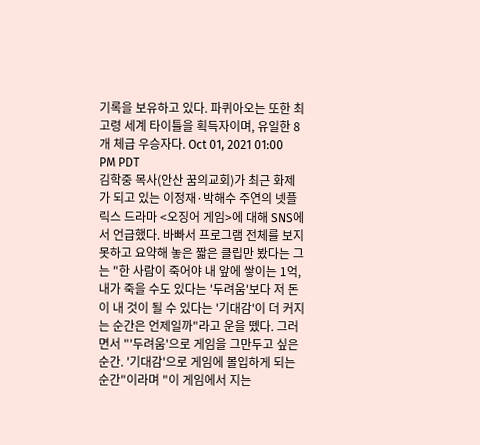기록을 보유하고 있다. 파퀴아오는 또한 최고령 세계 타이틀을 획득자이며, 유일한 8개 체급 우승자다. Oct 01, 2021 01:00 PM PDT
김학중 목사(안산 꿈의교회)가 최근 화제가 되고 있는 이정재·박해수 주연의 넷플릭스 드라마 <오징어 게임>에 대해 SNS에서 언급했다. 바빠서 프로그램 전체를 보지 못하고 요약해 놓은 짧은 클립만 봤다는 그는 "한 사람이 죽어야 내 앞에 쌓이는 1억, 내가 죽을 수도 있다는 '두려움'보다 저 돈이 내 것이 될 수 있다는 '기대감'이 더 커지는 순간은 언제일까"라고 운을 뗐다. 그러면서 "'두려움'으로 게임을 그만두고 싶은 순간. '기대감'으로 게임에 몰입하게 되는 순간"이라며 "이 게임에서 지는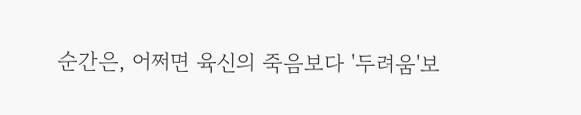순간은, 어쩌면 육신의 죽음보다 '두려움'보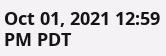Oct 01, 2021 12:59 PM PDT